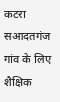कटरा सआदतगंज गांव के लिए शैक्षिक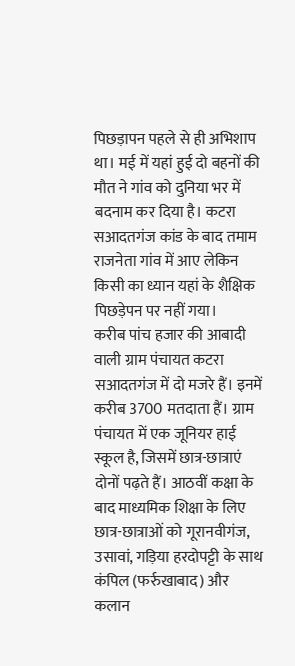पिछड़ापन पहले से ही अभिशाप था। मई में यहां हुई दो बहनों की मौत ने गांव को दुनिया भर में बदनाम कर दिया है। कटरा सआदतगंज कांड के बाद तमाम राजनेता गांव में आए लेकिन किसी का ध्यान यहां के शैक्षिक पिछड़ेपन पर नहीं गया।
करीब पांच हजार की आबादी वाली ग्राम पंचायत कटरा सआदतगंज में दो मजरे हैं। इनमें करीब 3700 मतदाता हैं। ग्राम पंचायत में एक जूनियर हाई स्कूल है, जिसमें छात्र-छात्राएं दोनों पढ़ते हैं। आठवीं कक्षा के बाद माध्यमिक शिक्षा के लिए छात्र-छात्राओं को गूरानवीगंज, उसावां, गड़िया हरदोपट्टी के साथ कंपिल (फर्रुखाबाद) और कलान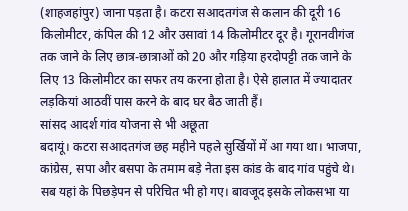(शाहजहांपुर) जाना पड़ता है। कटरा सआदतगंज से कलान की दूरी 16 किलोमीटर, कंपिल की 12 और उसावां 14 किलोमीटर दूर है। गूरानवीगंज तक जाने के लिए छात्र-छात्राओं को 20 और गड़िया हरदोपट्टी तक जाने के लिए 13 किलोमीटर का सफर तय करना होता है। ऐसे हालात में ज्यादातर लड़कियां आठवीं पास करने के बाद घर बैठ जाती हैं।
सांसद आदर्श गांव योजना से भी अछूता
बदायूं। कटरा सआदतगंज छह महीने पहले सुर्खियों में आ गया था। भाजपा, कांग्रेस, सपा और बसपा के तमाम बड़े नेता इस कांड के बाद गांव पहुंचे थे। सब यहां के पिछड़ेपन से परिचित भी हो गए। बावजूद इसके लोकसभा या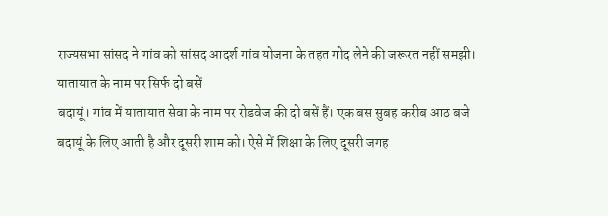राज्यसभा सांसद ने गांव को सांसद आदर्श गांव योजना के तहत गोद लेने की जरूरत नहीं समझी।
यातायात के नाम पर सिर्फ दो बसें
बदायूं। गांव में यातायात सेवा के नाम पर रोडवेज की दो बसें हैं। एक बस सुबह करीब आठ बजे बदायूं के लिए आती है और दूसरी शाम को। ऐसे में शिक्षा के लिए दूसरी जगह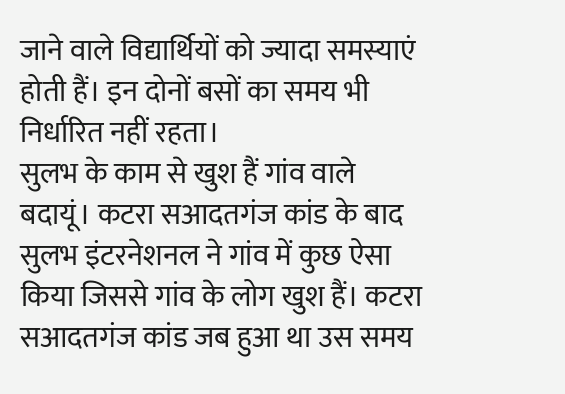जाने वाले विद्यार्थियों को ज्यादा समस्याएं होती हैं। इन दोनों बसों का समय भी निर्धारित नहीं रहता।
सुलभ के काम से खुश हैं गांव वाले
बदायूं। कटरा सआदतगंज कांड के बाद सुलभ इंटरनेशनल ने गांव में कुछ ऐसा किया जिससे गांव के लोग खुश हैं। कटरा सआदतगंज कांड जब हुआ था उस समय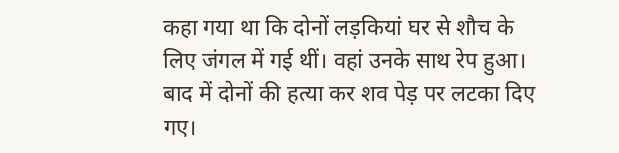कहा गया था कि दोनों लड़कियां घर से शौच के लिए जंगल में गई थीं। वहां उनके साथ रेप हुआ। बाद में दोनों की हत्या कर शव पेड़ पर लटका दिए गए।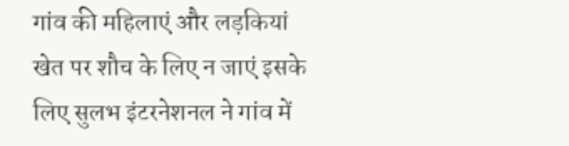गांव की महिलाएं और लड़कियां खेत पर शौच के लिए न जाएं इसके लिए सुलभ इंटरनेशनल ने गांव में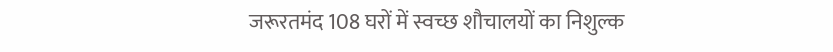जरूरतमंद 108 घरों में स्वच्छ शौचालयों का निशुल्क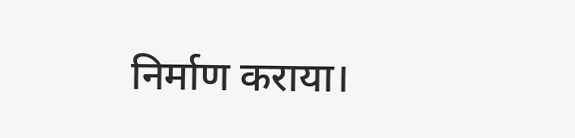निर्माण कराया।